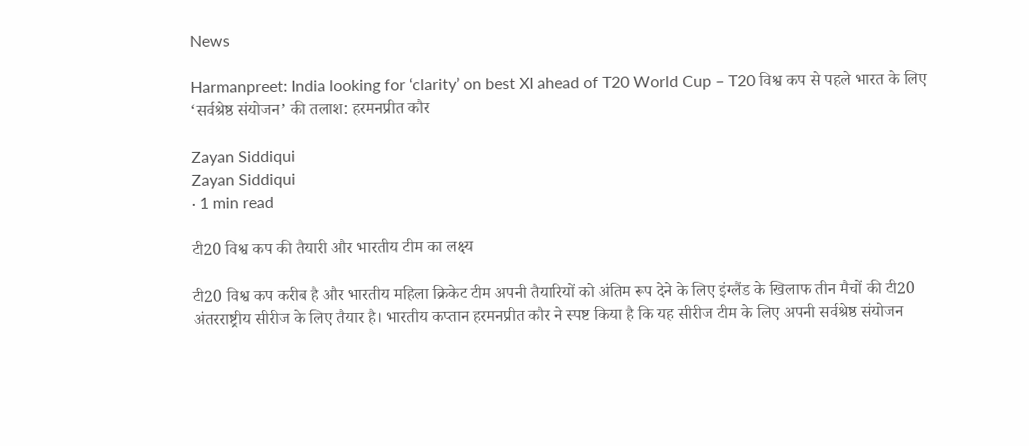News

Harmanpreet: India looking for ‘clarity’ on best XI ahead of T20 World Cup – T20 विश्व कप से पहले भारत के लिए ‘सर्वश्रेष्ठ संयोजन’ की तलाश: हरमनप्रीत कौर

Zayan Siddiqui
Zayan Siddiqui
· 1 min read

टी20 विश्व कप की तैयारी और भारतीय टीम का लक्ष्य

टी20 विश्व कप करीब है और भारतीय महिला क्रिकेट टीम अपनी तैयारियों को अंतिम रूप देने के लिए इंग्लैंड के खिलाफ तीन मैचों की टी20 अंतरराष्ट्रीय सीरीज के लिए तैयार है। भारतीय कप्तान हरमनप्रीत कौर ने स्पष्ट किया है कि यह सीरीज टीम के लिए अपनी सर्वश्रेष्ठ संयोजन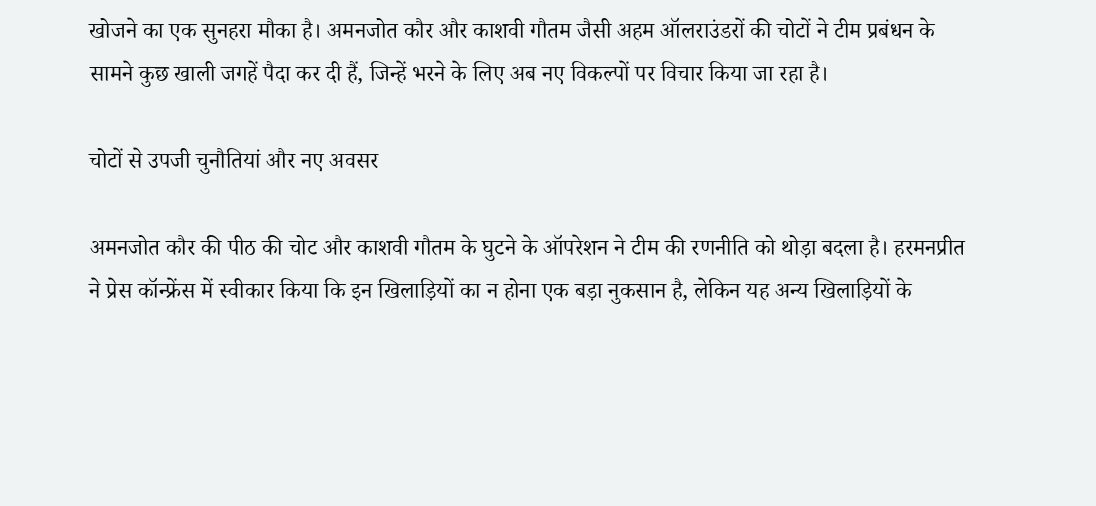खोजने का एक सुनहरा मौका है। अमनजोत कौर और काशवी गौतम जैसी अहम ऑलराउंडरों की चोटों ने टीम प्रबंधन के सामने कुछ खाली जगहें पैदा कर दी हैं, जिन्हें भरने के लिए अब नए विकल्पों पर विचार किया जा रहा है।

चोटों से उपजी चुनौतियां और नए अवसर

अमनजोत कौर की पीठ की चोट और काशवी गौतम के घुटने के ऑपरेशन ने टीम की रणनीति को थोड़ा बदला है। हरमनप्रीत ने प्रेस कॉन्फ्रेंस में स्वीकार किया कि इन खिलाड़ियों का न होना एक बड़ा नुकसान है, लेकिन यह अन्य खिलाड़ियों के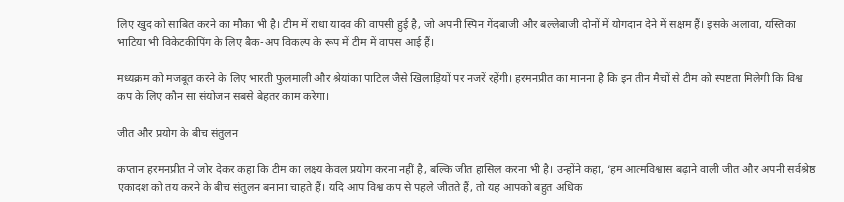लिए खुद को साबित करने का मौका भी है। टीम में राधा यादव की वापसी हुई है, जो अपनी स्पिन गेंदबाजी और बल्लेबाजी दोनों में योगदान देने में सक्षम हैं। इसके अलावा, यस्तिका भाटिया भी विकेटकीपिंग के लिए बैक-अप विकल्प के रूप में टीम में वापस आई हैं।

मध्यक्रम को मजबूत करने के लिए भारती फुलमाली और श्रेयांका पाटिल जैसे खिलाड़ियों पर नजरें रहेंगी। हरमनप्रीत का मानना है कि इन तीन मैचों से टीम को स्पष्टता मिलेगी कि विश्व कप के लिए कौन सा संयोजन सबसे बेहतर काम करेगा।

जीत और प्रयोग के बीच संतुलन

कप्तान हरमनप्रीत ने जोर देकर कहा कि टीम का लक्ष्य केवल प्रयोग करना नहीं है, बल्कि जीत हासिल करना भी है। उन्होंने कहा, ‘हम आत्मविश्वास बढ़ाने वाली जीत और अपनी सर्वश्रेष्ठ एकादश को तय करने के बीच संतुलन बनाना चाहते हैं। यदि आप विश्व कप से पहले जीतते हैं, तो यह आपको बहुत अधिक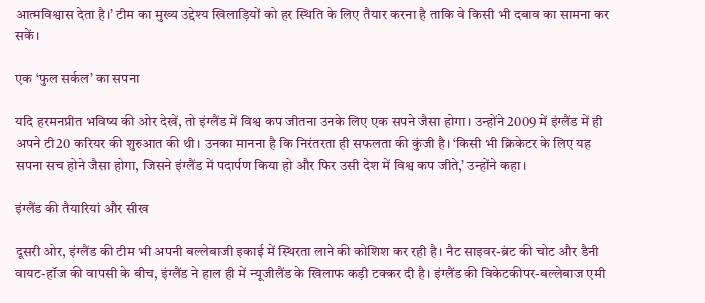आत्मविश्वास देता है।’ टीम का मुख्य उद्देश्य खिलाड़ियों को हर स्थिति के लिए तैयार करना है ताकि वे किसी भी दबाव का सामना कर सकें।

एक ‘फुल सर्कल’ का सपना

यदि हरमनप्रीत भविष्य की ओर देखें, तो इंग्लैंड में विश्व कप जीतना उनके लिए एक सपने जैसा होगा। उन्होंने 2009 में इंग्लैंड में ही अपने टी20 करियर की शुरुआत की थी। उनका मानना है कि निरंतरता ही सफलता की कुंजी है। ‘किसी भी क्रिकेटर के लिए यह सपना सच होने जैसा होगा, जिसने इंग्लैंड में पदार्पण किया हो और फिर उसी देश में विश्व कप जीते,’ उन्होंने कहा।

इंग्लैंड की तैयारियां और सीख

दूसरी ओर, इंग्लैंड की टीम भी अपनी बल्लेबाजी इकाई में स्थिरता लाने की कोशिश कर रही है। नैट साइवर-ब्रंट की चोट और डैनी वायट-हॉज की वापसी के बीच, इंग्लैंड ने हाल ही में न्यूजीलैंड के खिलाफ कड़ी टक्कर दी है। इंग्लैंड की विकेटकीपर-बल्लेबाज एमी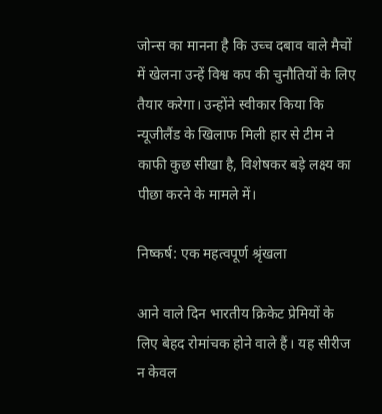जोन्स का मानना है कि उच्च दबाव वाले मैचों में खेलना उन्हें विश्व कप की चुनौतियों के लिए तैयार करेगा। उन्होंने स्वीकार किया कि न्यूजीलैंड के खिलाफ मिली हार से टीम ने काफी कुछ सीखा है, विशेषकर बड़े लक्ष्य का पीछा करने के मामले में।

निष्कर्ष: एक महत्वपूर्ण श्रृंखला

आने वाले दिन भारतीय क्रिकेट प्रेमियों के लिए बेहद रोमांचक होने वाले हैं। यह सीरीज न केवल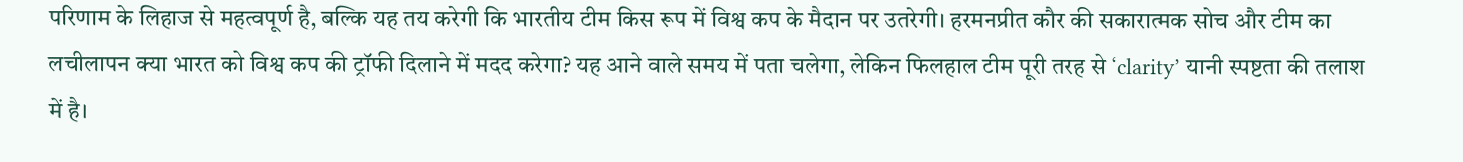परिणाम के लिहाज से महत्वपूर्ण है, बल्कि यह तय करेगी कि भारतीय टीम किस रूप में विश्व कप के मैदान पर उतरेगी। हरमनप्रीत कौर की सकारात्मक सोच और टीम का लचीलापन क्या भारत को विश्व कप की ट्रॉफी दिलाने में मदद करेगा? यह आने वाले समय में पता चलेगा, लेकिन फिलहाल टीम पूरी तरह से ‘clarity’ यानी स्पष्टता की तलाश में है।